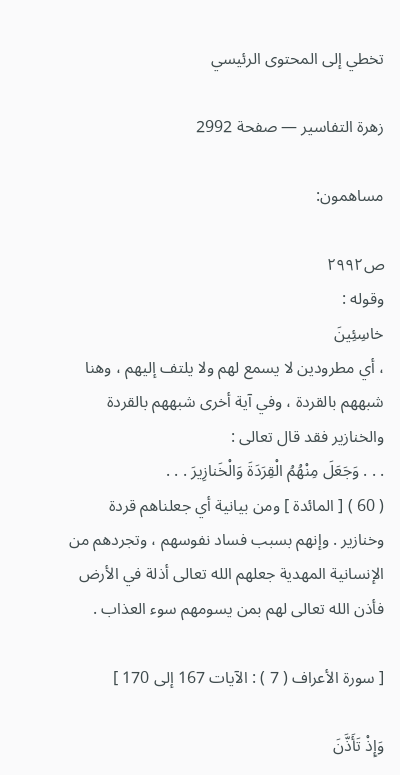تخطي إلى المحتوى الرئيسي

زهرة التفاسير — صفحة 2992

مساهمون:

ص٢٩٩٢
وقوله :
خاسِئِينَ
، أي مطرودين لا يسمع لهم ولا يلتف إليهم ، وهنا شبههم بالقردة ، وفي آية أخرى شبههم بالقردة والخنازير فقد قال تعالى :
. . . وَجَعَلَ مِنْهُمُ الْقِرَدَةَ وَالْخَنازِيرَ . . .
( 60 ) [ المائدة ] ومن بيانية أي جعلناهم قردة وخنازير . وإنهم بسبب فساد نفوسهم ، وتجردهم من الإنسانية المهدية جعلهم الله تعالى أذلة في الأرض فأذن الله تعالى لهم بمن يسومهم سوء العذاب .

[ سورة الأعراف ( 7 ) : الآيات 167 إلى 170 ]

وَإِذْ تَأَذَّنَ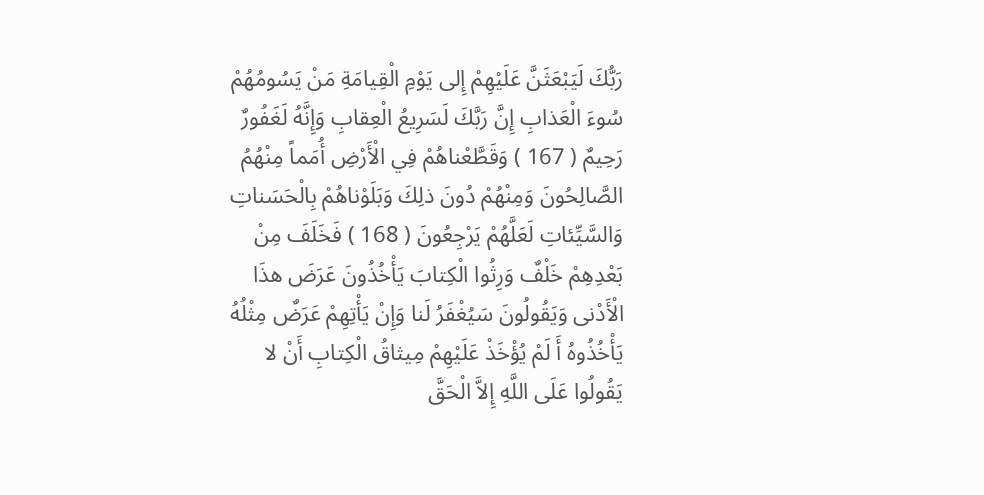رَبُّكَ لَيَبْعَثَنَّ عَلَيْهِمْ إِلى يَوْمِ الْقِيامَةِ مَنْ يَسُومُهُمْ سُوءَ الْعَذابِ إِنَّ رَبَّكَ لَسَرِيعُ الْعِقابِ وَإِنَّهُ لَغَفُورٌ رَحِيمٌ ( 167 ) وَقَطَّعْناهُمْ فِي الْأَرْضِ أُمَماً مِنْهُمُ الصَّالِحُونَ وَمِنْهُمْ دُونَ ذلِكَ وَبَلَوْناهُمْ بِالْحَسَناتِ وَالسَّيِّئاتِ لَعَلَّهُمْ يَرْجِعُونَ ( 168 ) فَخَلَفَ مِنْ بَعْدِهِمْ خَلْفٌ وَرِثُوا الْكِتابَ يَأْخُذُونَ عَرَضَ هذَا الْأَدْنى وَيَقُولُونَ سَيُغْفَرُ لَنا وَإِنْ يَأْتِهِمْ عَرَضٌ مِثْلُهُ يَأْخُذُوهُ أَ لَمْ يُؤْخَذْ عَلَيْهِمْ مِيثاقُ الْكِتابِ أَنْ لا يَقُولُوا عَلَى اللَّهِ إِلاَّ الْحَقَّ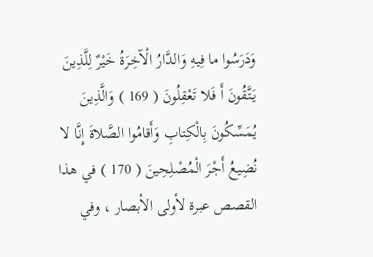وَدَرَسُوا ما فِيهِ وَالدَّارُ الْآخِرَةُ خَيْرٌ لِلَّذِينَ يَتَّقُونَ أَ فَلا تَعْقِلُونَ ( 169 ) وَالَّذِينَ يُمَسِّكُونَ بِالْكِتابِ وَأَقامُوا الصَّلاةَ إِنَّا لا نُضِيعُ أَجْرَ الْمُصْلِحِينَ ( 170 ) في هذا القصص عبرة لأولى الأبصار ، وفي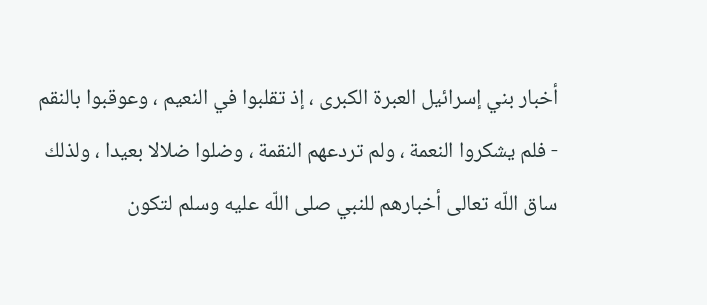أخبار بني إسرائيل العبرة الكبرى ، إذ تقلبوا في النعيم ، وعوقبوا بالنقم - فلم يشكروا النعمة ، ولم تردعهم النقمة ، وضلوا ضلالا بعيدا ، ولذلك ساق اللّه تعالى أخبارهم للنبي صلى اللّه عليه وسلم لتكون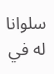سلوانا له في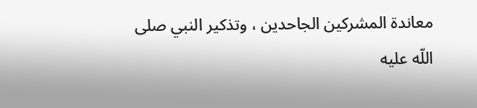معاندة المشركين الجاحدين ، وتذكير النبي صلى اللّه عليه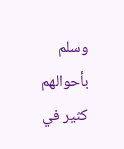وسلم بأحوالهم كثير في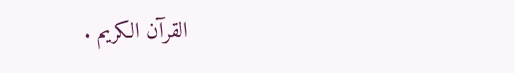القرآن الكريم .